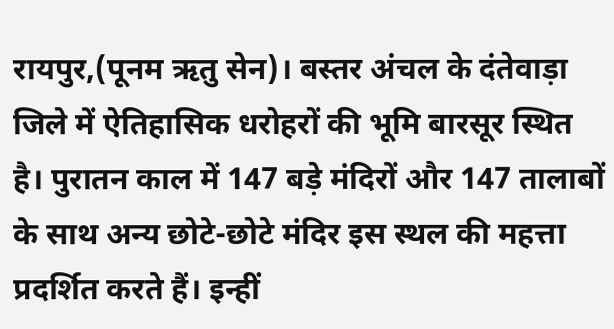रायपुर,(पूनम ऋतु सेन)। बस्तर अंचल के दंतेवाड़ा जिले में ऐतिहासिक धरोहरों की भूमि बारसूर स्थित है। पुरातन काल में 147 बड़े मंदिरों और 147 तालाबों के साथ अन्य छोटे-छोटे मंदिर इस स्थल की महत्ता प्रदर्शित करते हैं। इन्हीं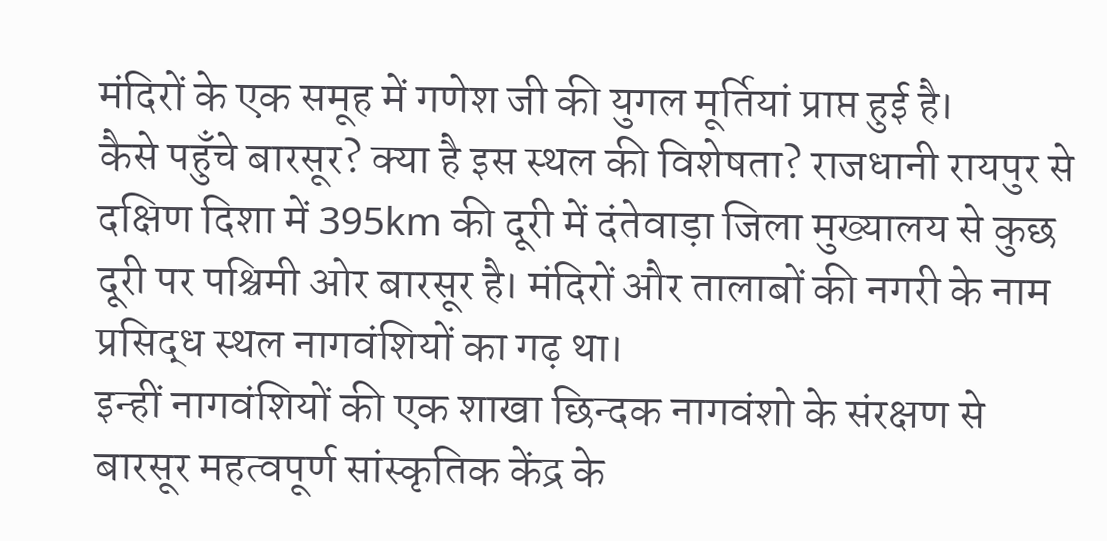मंदिरों के एक समूह में गणेश जी की युगल मूर्तियां प्राप्त हुई है।
कैसे पहुँचे बारसूर? क्या है इस स्थल की विशेषता? राजधानी रायपुर से दक्षिण दिशा में 395km की दूरी में दंतेवाड़ा जिला मुख्यालय से कुछ दूरी पर पश्चिमी ओर बारसूर है। मंदिरों और तालाबों की नगरी के नाम प्रसिद्ध स्थल नागवंशियों का गढ़ था।
इन्हीं नागवंशियों की एक शाखा छिन्दक नागवंशो के संरक्षण से बारसूर महत्वपूर्ण सांस्कृतिक केंद्र के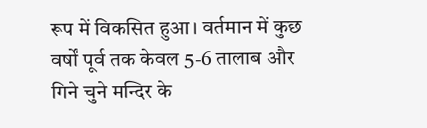रूप में विकसित हुआ। वर्तमान में कुछ वर्षों पूर्व तक केवल 5-6 तालाब और गिने चुने मन्दिर के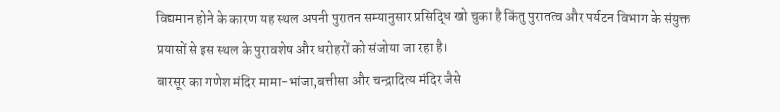विद्यमान होने के कारण यह स्थल अपनी पुरातन सम्यानुसार प्रसिद्धि खो चुका है किंतु पुरातत्व और पर्यटन विभाग के संयुक्त प्रयासों से इस स्थल के पुरावशेष और धरोहरों को संजोया जा रहा है।
बारसूर का गणेश मंदिर मामा-भांजा,बत्तीसा और चन्द्रादित्य मंदिर जैसे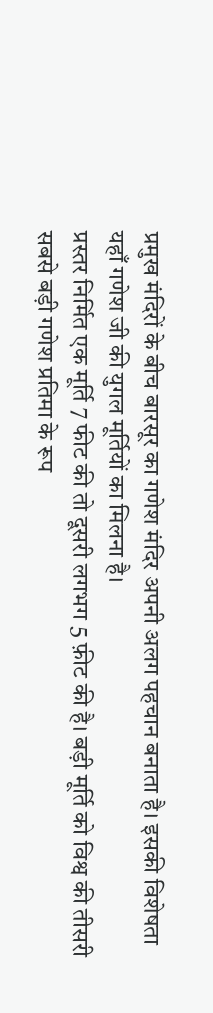प्रमुख मंदिरों के बीच बारसूर का गणेश मंदिर अपनी अलग पहचान बनाता है। इसकी विशेषता यहाँ गणेश जी की युगल मूर्तियों का मिलना है।
प्रस्तर निर्मित एक मूर्ति 7 फीट की तो दूसरी लगभग 5 फ़ीट की है। बड़ी मूर्ति को विश्व की तीसरी सबसे बड़ी गणेश प्रतिमा के रूप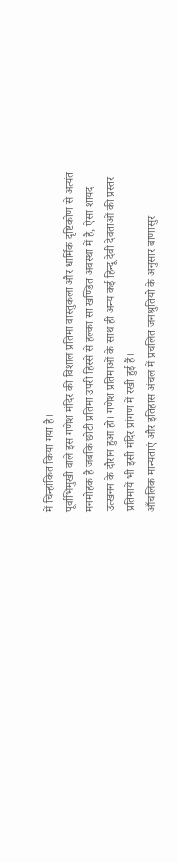में चिन्हांकित किया गया है।
पूर्वाभिमुखी वाले इस गणेश मंदिर की विशाल प्रतिमा वास्तुकला और धार्मिक दृष्टिकोण से अत्यंत मनमोहक है जबकि छोटी प्रतिमा उपरी हिस्से से हल्का सा खण्डित अवस्था में है, ऐसा शायद उत्खनन के दौरान हुआ हो। गणेश प्रतिमाओं के साथ ही अन्य कई हिन्दू देवी देवताओं की प्रस्तर प्रतिमायें भी इसी मंदिर प्रांगण में रखी हुई हैं।
आँचलिक मान्यताएं और इतिहास अंचल में प्रचलित जनश्रुतियो के अनुसार बाणासुर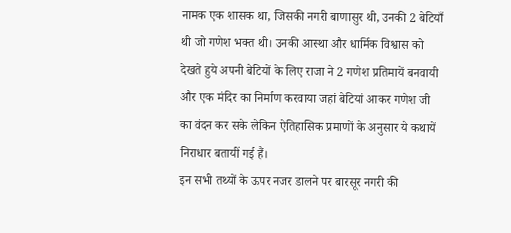नामक एक शासक था, जिसकी नगरी बाणासुर थी, उनकी 2 बेटियाँ थी जो गणेश भक्त थी। उनकी आस्था और धार्मिक विश्वास को देखते हुये अपनी बेटियों के लिए राजा ने 2 गणेश प्रतिमायें बनवायी और एक मंदिर का निर्माण करवाया जहां बेटियां आकर गणेश जी का वंदन कर सके लेकिन ऐतिहासिक प्रमाणों के अनुसार ये कथायें निराधार बतायीं गई हैं।
इन सभी तथ्यों के ऊपर नजर डालने पर बारसूर नगरी की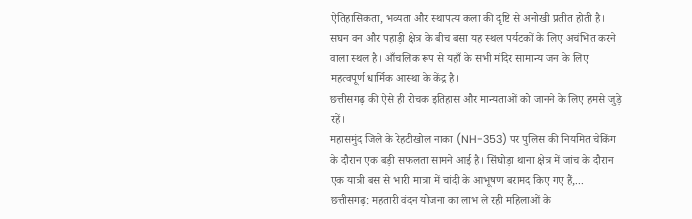ऐतिहासिकता, भव्यता और स्थापत्य कला की दृष्टि से अनोखी प्रतीत होती है। सघन वन और पहाड़ी क्षेत्र के बीच बसा यह स्थल पर्यटकों के लिए अचंभित करने वाला स्थल है। आँचलिक रूप से यहाँ के सभी मंदिर सामान्य जन के लिए महत्वपूर्ण धार्मिक आस्था के केंद्र है।
छत्तीसगढ़ की ऐसे ही रोचक इतिहास और मान्यताओं को जानने के लिए हमसे जुड़े रहें।
महासमुंद जिले के रेहटीखोल नाका (NH-353) पर पुलिस की नियमित चेकिंग के दौरान एक बड़ी सफलता सामने आई है। सिंघोड़ा थाना क्षेत्र में जांच के दौरान एक यात्री बस से भारी मात्रा में चांदी के आभूषण बरामद किए गए हैं,...
छत्तीसगढ़: महतारी वंदन योजना का लाभ ले रही महिलाओं के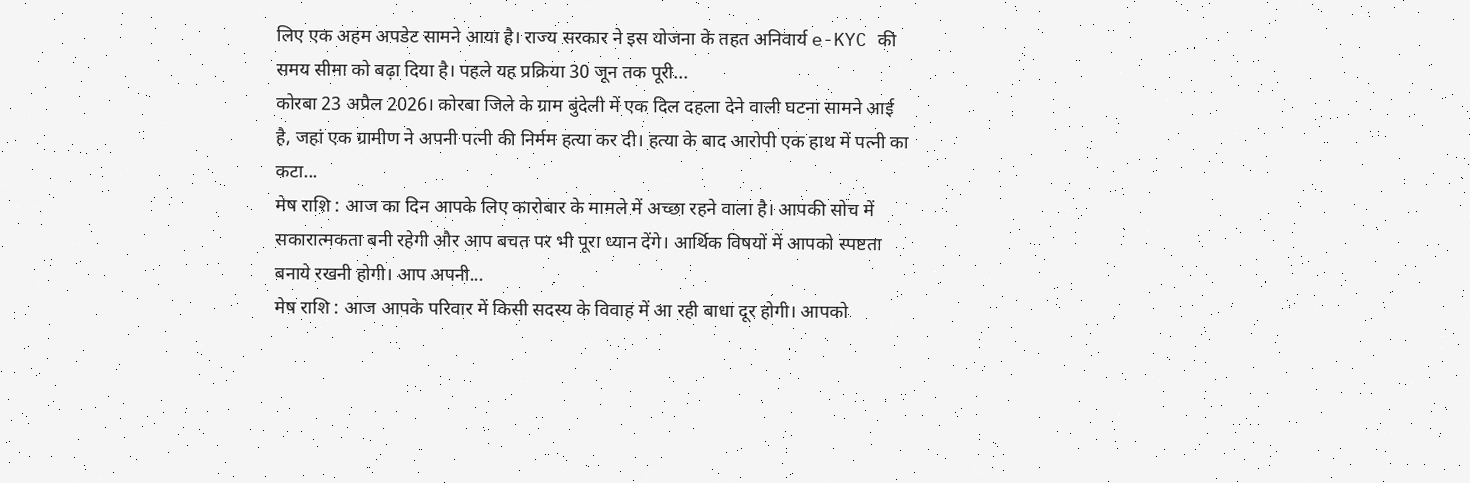लिए एक अहम अपडेट सामने आया है। राज्य सरकार ने इस योजना के तहत अनिवार्य e-KYC की समय सीमा को बढ़ा दिया है। पहले यह प्रक्रिया 30 जून तक पूरी...
कोरबा 23 अप्रैल 2026। कोरबा जिले के ग्राम बुंदेली में एक दिल दहला देने वाली घटना सामने आई है, जहां एक ग्रामीण ने अपनी पत्नी की निर्मम हत्या कर दी। हत्या के बाद आरोपी एक हाथ में पत्नी का कटा...
मेष राशि : आज का दिन आपके लिए कारोबार के मामले में अच्छा रहने वाला है। आपकी सोच में सकारात्मकता बनी रहेगी और आप बचत पर भी पूरा ध्यान देंगे। आर्थिक विषयों में आपको स्पष्टता बनाये रखनी होगी। आप अपनी...
मेष राशि : आज आपके परिवार में किसी सदस्य के विवाह में आ रही बाधा दूर होगी। आपको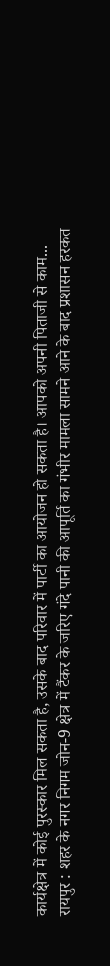कार्यक्षेत्र में कोई पुरस्कार मिल सकता है, उसके बाद परिवार में पार्टी का आयोजन हो सकता है। आपको अपनी पिताजी से काम...
रायपुर : शहर के नगर निगम जोन-9 क्षेत्र में टैंकर के जरिए गंदे पानी की आपूर्ति का गंभीर मामला सामने आने के बाद प्रशासन हरकत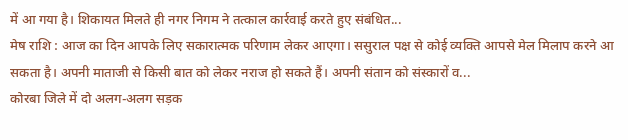में आ गया है। शिकायत मिलते ही नगर निगम ने तत्काल कार्रवाई करते हुए संबंधित...
मेष राशि : आज का दिन आपके लिए सकारात्मक परिणाम लेकर आएगा। ससुराल पक्ष से कोई व्यक्ति आपसे मेल मिलाप करने आ सकता है। अपनी माताजी से किसी बात को लेकर नराज हो सकते हैं। अपनी संतान को संस्कारों व...
कोरबा जिले में दो अलग-अलग सड़क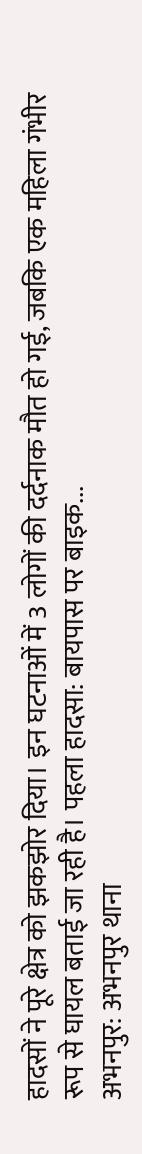हादसों ने पूरे क्षेत्र को झकझोर दिया। इन घटनाओं में 3 लोगों की दर्दनाक मौत हो गई, जबकि एक महिला गंभीर रूप से घायल बताई जा रही है। पहला हादसा: बायपास पर बाइक...
अभनपुर: अभनपुर थाना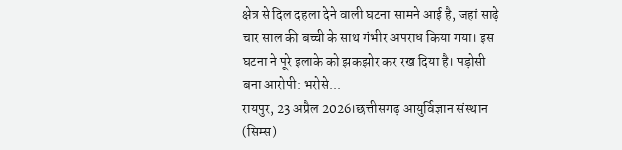क्षेत्र से दिल दहला देने वाली घटना सामने आई है, जहां साढ़े चार साल की बच्ची के साथ गंभीर अपराध किया गया। इस घटना ने पूरे इलाके को झकझोर कर रख दिया है। पड़ोसी बना आरोपी: भरोसे...
रायपुर, 23 अप्रैल 2026।छत्तीसगढ़ आयुर्विज्ञान संस्थान (सिम्स)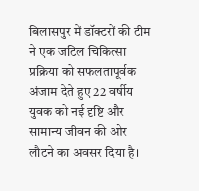बिलासपुर में डॉक्टरों की टीम ने एक जटिल चिकित्सा प्रक्रिया को सफलतापूर्वक अंजाम देते हुए 22 वर्षीय युवक को नई दृष्टि और सामान्य जीवन की ओर लौटने का अवसर दिया है।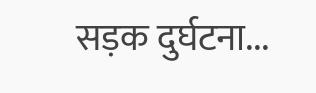सड़क दुर्घटना...